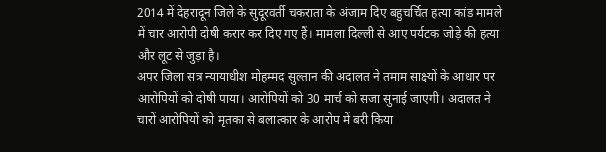2014 में देहरादून जिले के सुदूरवर्ती चकराता के अंजाम दिए बहुचर्चित हत्या कांड मामले में चार आरोपी दोषी करार कर दिए गए हैं। मामला दिल्ली से आए पर्यटक जोड़े की हत्या और लूट से जुड़ा है।
अपर जिला सत्र न्यायाधीश मोहम्मद सुल्तान की अदालत ने तमाम साक्ष्यों के आधार पर आरोपियों को दोषी पाया। आरोपियों को 30 मार्च को सजा सुनाई जाएगी। अदालत ने चारों आरोपियों को मृतका से बलात्कार के आरोप में बरी किया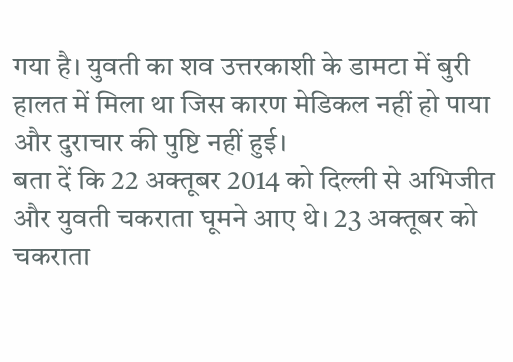गया है। युवती का शव उत्तरकाशी के डामटा में बुरी हालत में मिला था जिस कारण मेडिकल नहीं हो पाया और दुराचार की पुष्टि नहीं हुई।
बता दें कि 22 अक्तूबर 2014 को दिल्ली से अभिजीत और युवती चकराता घूमने आए थे। 23 अक्तूबर को चकराता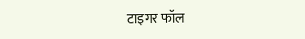टाइगर फॉल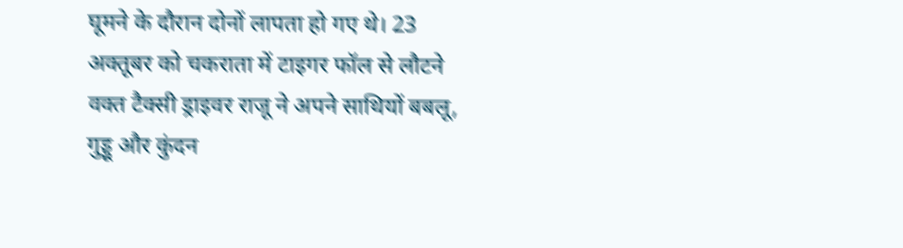घूमने के दौरान दोनों लापता हो गए थे। 23 अक्तूबर को चकराता में टाइगर फॉल से लौटने वक्त टैक्सी ड्राइवर राजू ने अपने साथियों बबलू, गुड्डू और कुंदन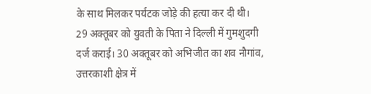के साथ मिलकर पर्यटक जोड़े की हत्या कर दी थी।
29 अक्तूबर को युवती के पिता ने दिल्ली में गुमशुदगी दर्ज कराई। 30 अक्तूबर को अभिजीत का शव नौगांव, उत्तरकाशी क्षेत्र में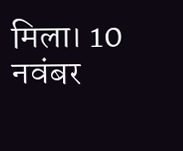मिला। 10 नवंबर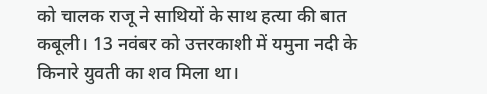को चालक राजू ने साथियों के साथ हत्या की बात कबूली। 13 नवंबर को उत्तरकाशी में यमुना नदी के किनारे युवती का शव मिला था।